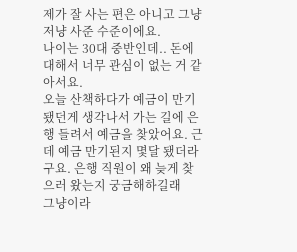제가 잘 사는 편은 아니고 그냥저냥 사준 수준이에요.
나이는 30대 중반인데.. 돈에 대해서 너무 관심이 없는 거 같아서요.
오늘 산책하다가 예금이 만기됐던게 생각나서 가는 길에 은행 들려서 예금을 찾았어요. 근데 예금 만기된지 몇달 됐더라구요. 은행 직원이 왜 늦게 찾으러 왔는지 궁금해하길래
그냥이라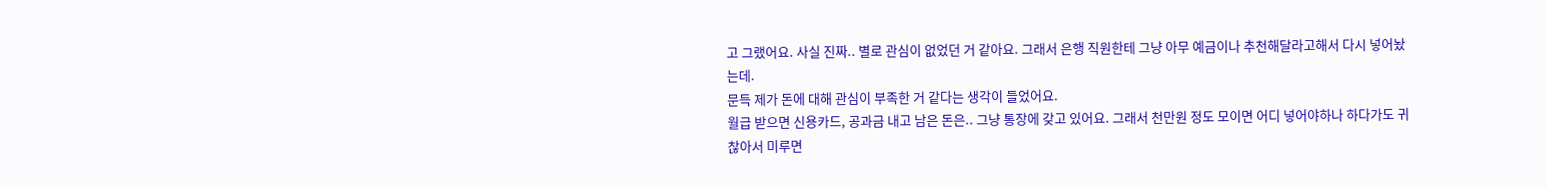고 그랬어요. 사실 진짜.. 별로 관심이 없었던 거 같아요. 그래서 은행 직원한테 그냥 아무 예금이나 추천해달라고해서 다시 넣어놨는데.
문득 제가 돈에 대해 관심이 부족한 거 같다는 생각이 들었어요.
월급 받으면 신용카드, 공과금 내고 남은 돈은.. 그냥 통장에 갖고 있어요. 그래서 천만원 정도 모이면 어디 넣어야하나 하다가도 귀찮아서 미루면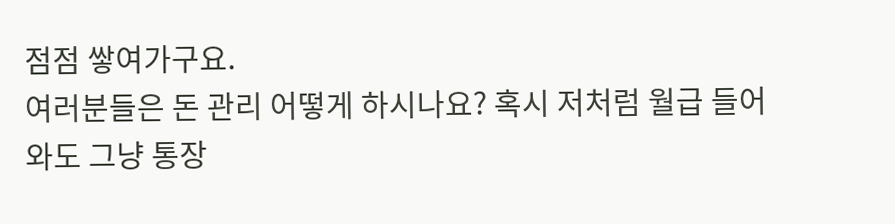점점 쌓여가구요.
여러분들은 돈 관리 어떻게 하시나요? 혹시 저처럼 월급 들어와도 그냥 통장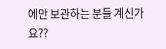에만 보관하는 분들 계신가요??